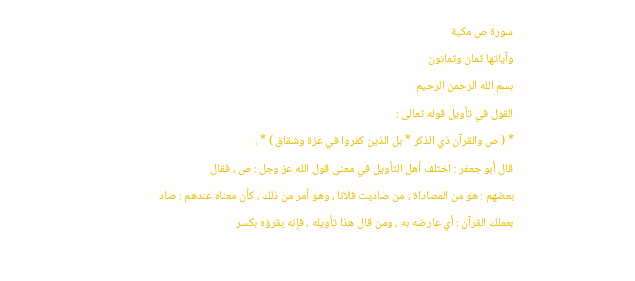سورة ص مكية
وآياتها ثمان وثمانون
بسم الله الرحمن الرحيم
القول في تأويل قوله تعالى :
* ( ص والقرآن ذي الذكر * بل الذين كفروا في عزة وشقاق ) * .
قال أبو جعفر : اختلف أهل التأويل في معنى قول الله عز وجل : ص ، فقال
بعضهم : هو من المصاداة ، من صاديت فلانا ، وهو أمر من ذلك ، كأن معناه عندهم : صاد
بعملك القرآن : أي عارضه به ، ومن قال هذا تأويله ، فإنه يقرؤه بكسر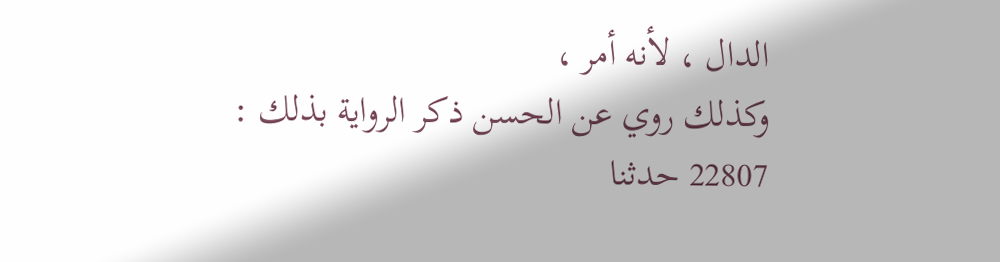الدال ، لأنه أمر ،
وكذلك روي عن الحسن ذكر الرواية بذلك :
22807 حدثنا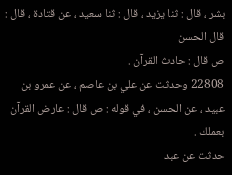بشر ، قال : ثنا يزيد ، قال : ثنا سعيد ، عن قتادة ، قال : قال الحسن
ص قال : حادث القرآن .
22808 وحدثت عن علي بن عاصم ، عن عمرو بن عبيد ، عن الحسن ، في قوله : ص قال : عارض القرآن بعملك .
حدثت عن عبد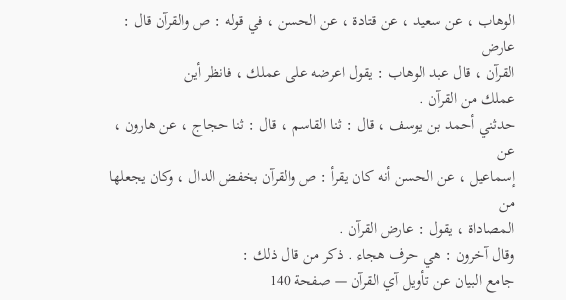الوهاب ، عن سعيد ، عن قتادة ، عن الحسن ، في قوله : ص والقرآن قال : عارض
القرآن ، قال عبد الوهاب : يقول اعرضه على عملك ، فانظر أين
عملك من القرآن .
حدثني أحمد بن يوسف ، قال : ثنا القاسم ، قال : ثنا حجاج ، عن هارون ، عن
إسماعيل ، عن الحسن أنه كان يقرأ : ص والقرآن بخفض الدال ، وكان يجعلها من
المصاداة ، يقول : عارض القرآن .
وقال آخرون : هي حرف هجاء . ذكر من قال ذلك :
جامع البيان عن تأويل آي القرآن — صفحة 140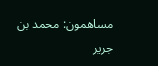مساهمون: محمد بن جرير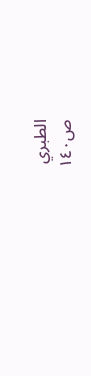الطبري
ص١٤٠